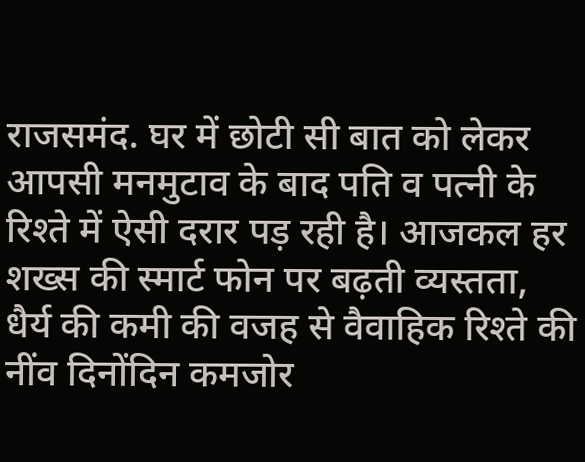राजसमंद. घर में छोटी सी बात को लेकर आपसी मनमुटाव के बाद पति व पत्नी के रिश्ते में ऐसी दरार पड़ रही है। आजकल हर शख्स की स्मार्ट फोन पर बढ़ती व्यस्तता, धैर्य की कमी की वजह से वैवाहिक रिश्ते की नींव दिनोंदिन कमजोर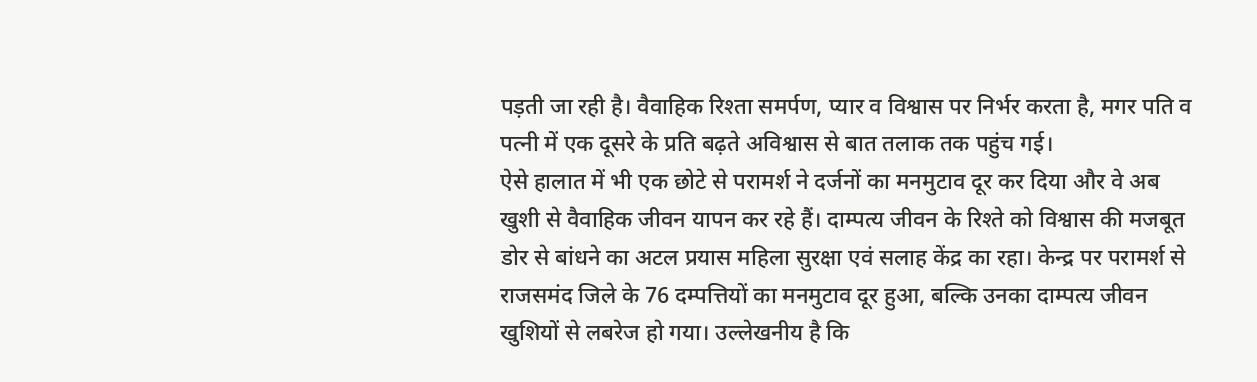पड़ती जा रही है। वैवाहिक रिश्ता समर्पण, प्यार व विश्वास पर निर्भर करता है, मगर पति व पत्नी में एक दूसरे के प्रति बढ़ते अविश्वास से बात तलाक तक पहुंच गई।
ऐसे हालात में भी एक छोटे से परामर्श ने दर्जनों का मनमुटाव दूर कर दिया और वे अब खुशी से वैवाहिक जीवन यापन कर रहे हैं। दाम्पत्य जीवन के रिश्ते को विश्वास की मजबूत डोर से बांधने का अटल प्रयास महिला सुरक्षा एवं सलाह केंद्र का रहा। केन्द्र पर परामर्श से राजसमंद जिले के 76 दम्पत्तियों का मनमुटाव दूर हुआ, बल्कि उनका दाम्पत्य जीवन खुशियों से लबरेज हो गया। उल्लेखनीय है कि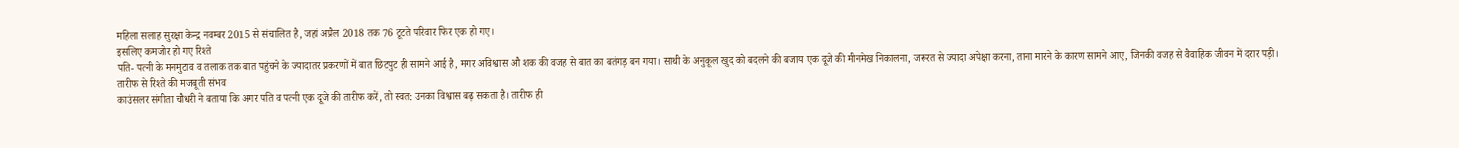महिला सलाह सुरक्षा केन्द्र नवम्बर 2015 से संचालित है, जहां अप्रैल 2018 तक 76 टूटते परिवार फिर एक हो गए।
इसलिए कमजोर हो गए रिश्ते
पति- पत्नी के मनमुटाव व तलाक तक बात पहुंचने के ज्यादातर प्रकरणों में बात छिटपुट ही सामने आई है, मगर अविश्वास औ शक की वजह से बात का बतंगड़ बन गया। साथी के अनुकूल खुद को बदलने की बजाय एक दूजे की मीनमेख निकालना, जरूरत से ज्यादा अपेक्षा करना, ताना मारने के कारण सामने आए, जिनकी वजह से वैवाहिक जीवन में दरार पड़ी।
तारीफ से रिश्ते की मजबूती संभव
काउंसलर संगीता चौधरी ने बताया कि अगर पति व पत्नी एक दूजे की तारीफ करें, तो स्वत: उनका विश्वास बढ़ सकता है। तारीफ ही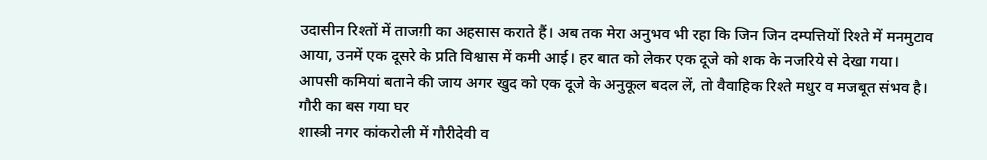उदासीन रिश्तों में ताजग़ी का अहसास कराते हैं। अब तक मेरा अनुभव भी रहा कि जिन जिन दम्पत्तियों रिश्ते में मनमुटाव आया, उनमें एक दूसरे के प्रति विश्वास में कमी आई। हर बात को लेकर एक दूजे को शक के नजरिये से देखा गया। आपसी कमियां बताने की जाय अगर खुद को एक दूजे के अनुकूल बदल लें, तो वैवाहिक रिश्ते मधुर व मजबूत संभव है।
गौरी का बस गया घर
शास्त्री नगर कांकरोली में गौरीदेवी व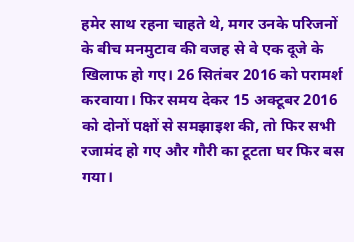हमेर साथ रहना चाहते थे, मगर उनके परिजनों के बीच मनमुटाव की वजह से वे एक दूजे के खिलाफ हो गए। 26 सितंबर 2016 को परामर्श करवाया। फिर समय देकर 15 अक्टूबर 2016 को दोनों पक्षों से समझाइश की, तो फिर सभी रजामंद हो गए और गौरी का टूटता घर फिर बस गया।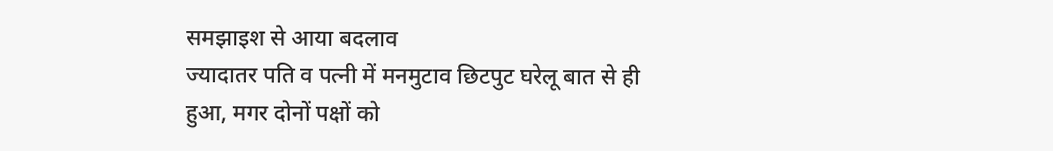समझाइश से आया बदलाव
ज्यादातर पति व पत्नी में मनमुटाव छिटपुट घरेलू बात से ही हुआ, मगर दोनों पक्षों को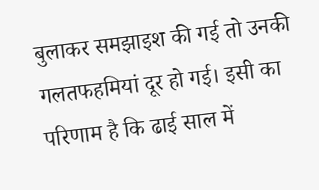बुलाकर समझाइश की गई तो उनकी गलतफहमियां दूर हो गई। इसी का परिणाम है कि ढाई साल में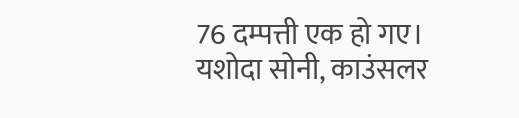76 दम्पत्ती एक हो गए।
यशोदा सोनी, काउंसलर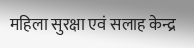महिला सुरक्षा एवं सलाह केन्द्र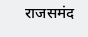राजसमंद